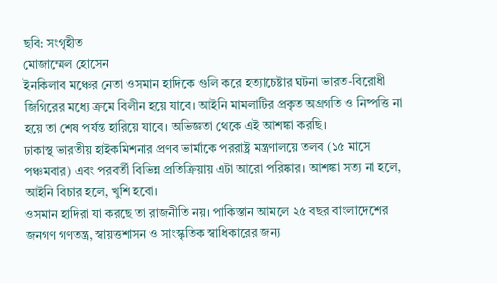ছবি: সংগৃহীত
মোজাম্মেল হোসেন
ইনকিলাব মঞ্চের নেতা ওসমান হাদিকে গুলি করে হত্যাচেষ্টার ঘটনা ভারত-বিরোধী জিগিরের মধ্যে ক্রমে বিলীন হয়ে যাবে। আইনি মামলাটির প্রকৃত অগ্রগতি ও নিষ্পত্তি না হয়ে তা শেষ পর্যন্ত হারিয়ে যাবে। অভিজ্ঞতা থেকে এই আশঙ্কা করছি।
ঢাকাস্থ ভারতীয় হাইকমিশনার প্রণব ভার্মাকে পররাষ্ট্র মন্ত্রণালয়ে তলব (১৫ মাসে পঞ্চমবার) এবং পরবর্তী বিভিন্ন প্রতিক্রিয়ায় এটা আরো পরিষ্কার। আশঙ্কা সত্য না হলে, আইনি বিচার হলে, খুশি হবো।
ওসমান হাদিরা যা করছে তা রাজনীতি নয়। পাকিস্তান আমলে ২৫ বছর বাংলাদেশের জনগণ গণতন্ত্র, স্বায়ত্তশাসন ও সাংস্কৃতিক স্বাধিকারের জন্য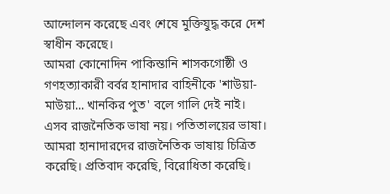আন্দোলন করেছে এবং শেষে মুক্তিযুদ্ধ করে দেশ স্বাধীন করেছে।
আমরা কোনোদিন পাকিস্তানি শাসকগোষ্ঠী ও গণহত্যাকারী বর্বর হানাদার বাহিনীকে 'শাউয়া-মাউয়া... খানকির পুত' বলে গালি দেই নাই। এসব রাজনৈতিক ভাষা নয়। পতিতালয়ের ভাষা।
আমরা হানাদারদের রাজনৈতিক ভাষায় চিত্রিত করেছি। প্রতিবাদ করেছি, বিরোধিতা করেছি।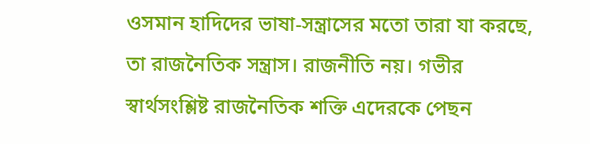ওসমান হাদিদের ভাষা-সন্ত্রাসের মতো তারা যা করছে, তা রাজনৈতিক সন্ত্রাস। রাজনীতি নয়। গভীর স্বার্থসংশ্লিষ্ট রাজনৈতিক শক্তি এদেরকে পেছন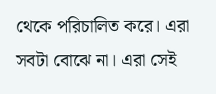থেকে পরিচালিত করে। এরা সবটা বোঝে না। এরা সেই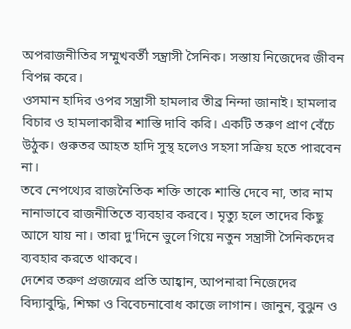অপরাজনীতির সম্মুখবর্তী সন্ত্রাসী সৈনিক। সস্তায় নিজেদের জীবন বিপন্ন করে।
ওসমান হাদির ওপর সন্ত্রাসী হামলার তীব্র নিন্দা জানাই। হামলার বিচার ও হামলাকারীর শাস্তি দাবি করি। একটি তরুণ প্রাণ বেঁচে উঠুক। গুরুতর আহত হাদি সুস্থ হলেও সহসা সক্রিয় হতে পারবেন না।
তবে নেপথ্যের রাজনৈতিক শক্তি তাকে শান্তি দেবে না, তার নাম নানাভাবে রাজনীতিতে ব্যবহার করবে। মৃত্যু হলে তাদের কিছু আসে যায় না। তারা দু'দিনে ভুলে গিয়ে নতুন সন্ত্রাসী সৈনিকদের ব্যবহার করতে থাকবে।
দেশের তরুণ প্রজন্মের প্রতি আহ্বান, আপনারা নিজেদের বিদ্যাবুদ্ধি, শিক্ষা ও বিবেচনাবোধ কাজে লাগান। জানুন, বুঝুন ও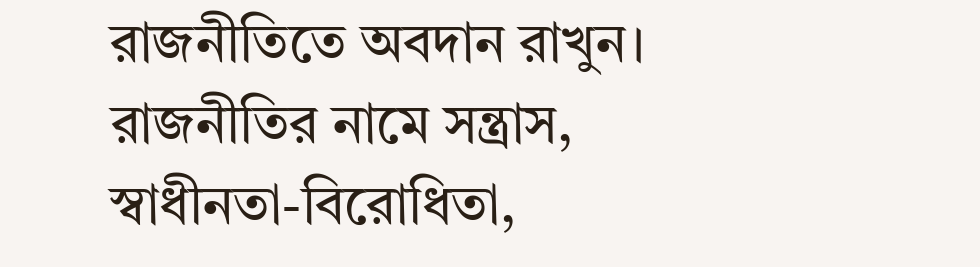রাজনীতিতে অবদান রাখুন। রাজনীতির নামে সন্ত্রাস, স্বাধীনতা-বিরোধিতা,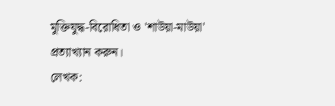মুক্তিযুদ্ধ-বিরোধিতা ও 'শাউয়া-মাউয়া' প্রত্যাখ্যান করুন।
লেখক: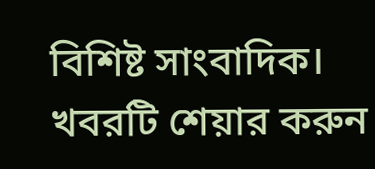বিশিষ্ট সাংবাদিক।
খবরটি শেয়ার করুন